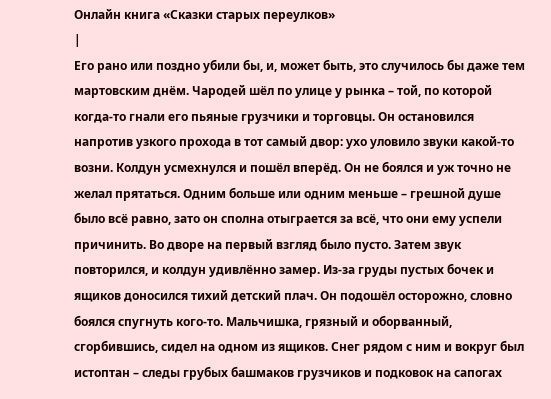Онлайн книга «Сказки старых переулков»
|
Его рано или поздно убили бы, и, может быть, это случилось бы даже тем мартовским днём. Чародей шёл по улице у рынка – той, по которой когда-то гнали его пьяные грузчики и торговцы. Он остановился напротив узкого прохода в тот самый двор: ухо уловило звуки какой-то возни. Колдун усмехнулся и пошёл вперёд. Он не боялся и уж точно не желал прятаться. Одним больше или одним меньше – грешной душе было всё равно, зато он сполна отыграется за всё, что они ему успели причинить. Во дворе на первый взгляд было пусто. Затем звук повторился, и колдун удивлённо замер. Из-за груды пустых бочек и ящиков доносился тихий детский плач. Он подошёл осторожно, словно боялся спугнуть кого-то. Мальчишка, грязный и оборванный, сгорбившись, сидел на одном из ящиков. Снег рядом с ним и вокруг был истоптан – следы грубых башмаков грузчиков и подковок на сапогах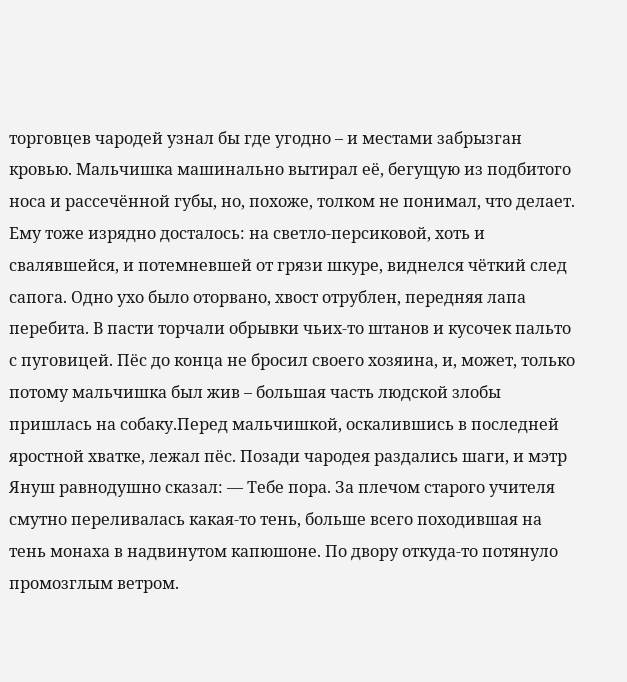торговцев чародей узнал бы где угодно – и местами забрызган кровью. Мальчишка машинально вытирал её, бегущую из подбитого носа и рассечённой губы, но, похоже, толком не понимал, что делает. Ему тоже изрядно досталось: на светло-персиковой, хоть и свалявшейся, и потемневшей от грязи шкуре, виднелся чёткий след сапога. Одно ухо было оторвано, хвост отрублен, передняя лапа перебита. В пасти торчали обрывки чьих-то штанов и кусочек пальто с пуговицей. Пёс до конца не бросил своего хозяина, и, может, только потому мальчишка был жив – большая часть людской злобы пришлась на собаку.Перед мальчишкой, оскалившись в последней яростной хватке, лежал пёс. Позади чародея раздались шаги, и мэтр Януш равнодушно сказал: — Тебе пора. За плечом старого учителя смутно переливалась какая-то тень, больше всего походившая на тень монаха в надвинутом капюшоне. По двору откуда-то потянуло промозглым ветром.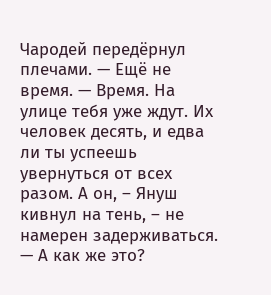Чародей передёрнул плечами. — Ещё не время. — Время. На улице тебя уже ждут. Их человек десять, и едва ли ты успеешь увернуться от всех разом. А он, – Януш кивнул на тень, – не намерен задерживаться. — А как же это?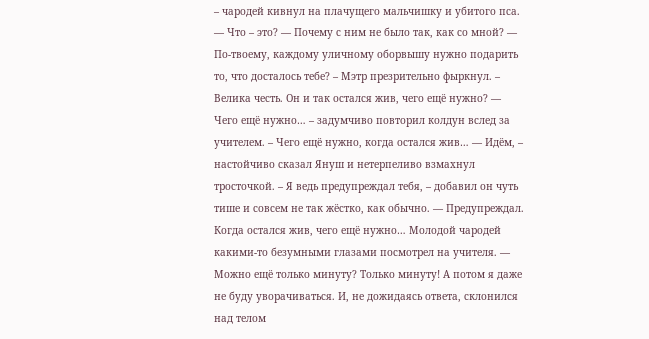– чародей кивнул на плачущего мальчишку и убитого пса. — Что – это? — Почему с ним не было так, как со мной? — По-твоему, каждому уличному оборвышу нужно подарить то, что досталось тебе? – Мэтр презрительно фыркнул. – Велика честь. Он и так остался жив, чего ещё нужно? — Чего ещё нужно… – задумчиво повторил колдун вслед за учителем. – Чего ещё нужно, когда остался жив… — Идём, – настойчиво сказал Януш и нетерпеливо взмахнул тросточкой. – Я ведь предупреждал тебя, – добавил он чуть тише и совсем не так жёстко, как обычно. — Предупреждал. Когда остался жив, чего ещё нужно… Молодой чародей какими-то безумными глазами посмотрел на учителя. — Можно ещё только минуту? Только минуту! А потом я даже не буду уворачиваться. И, не дожидаясь ответа, склонился над телом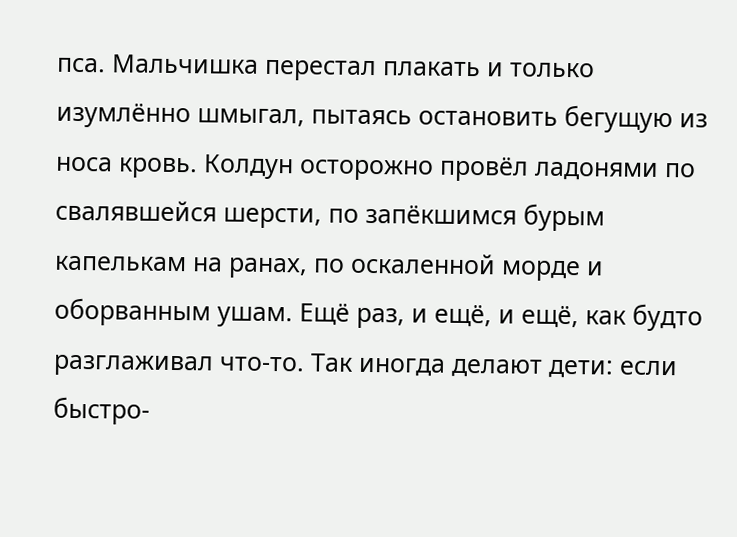пса. Мальчишка перестал плакать и только изумлённо шмыгал, пытаясь остановить бегущую из носа кровь. Колдун осторожно провёл ладонями по свалявшейся шерсти, по запёкшимся бурым капелькам на ранах, по оскаленной морде и оборванным ушам. Ещё раз, и ещё, и ещё, как будто разглаживал что-то. Так иногда делают дети: если быстро-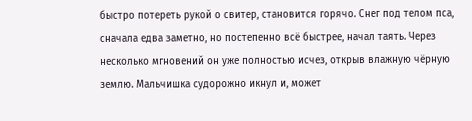быстро потереть рукой о свитер, становится горячо. Снег под телом пса, сначала едва заметно, но постепенно всё быстрее, начал таять. Через несколько мгновений он уже полностью исчез, открыв влажную чёрную землю. Мальчишка судорожно икнул и, может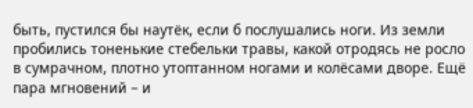быть, пустился бы наутёк, если б послушались ноги. Из земли пробились тоненькие стебельки травы, какой отродясь не росло в сумрачном, плотно утоптанном ногами и колёсами дворе. Ещё пара мгновений – и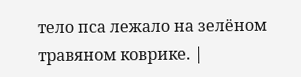тело пса лежало на зелёном травяном коврике. |